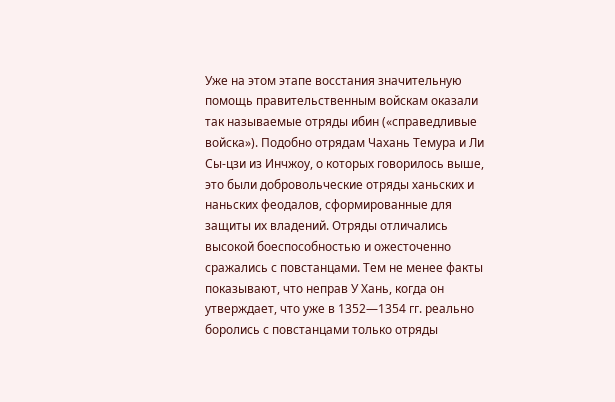Уже на этом этапе восстания значительную помощь правительственным войскам оказали так называемые отряды ибин («справедливые войска»). Подобно отрядам Чахань Темура и Ли Сы-цзи из Инчжоу, о которых говорилось выше, это были добровольческие отряды ханьских и наньских феодалов, сформированные для защиты их владений. Отряды отличались высокой боеспособностью и ожесточенно сражались с повстанцами. Тем не менее факты показывают, что неправ У Хань, когда он утверждает, что уже в 1352—1354 гг. реально боролись с повстанцами только отряды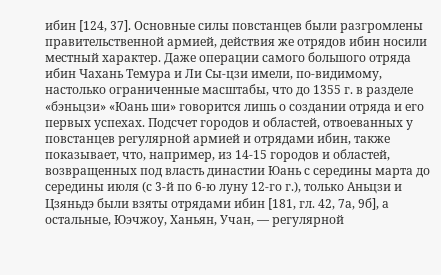ибин [124, 37]. Основные силы повстанцев были разгромлены правительственной армией, действия же отрядов ибин носили местный характер. Даже операции самого большого отряда ибин Чахань Темура и Ли Сы-цзи имели, по-видимому, настолько ограниченные масштабы, что до 1355 г. в разделе «бэньцзи» «Юань ши» говорится лишь о создании отряда и его первых успехах. Подсчет городов и областей, отвоеванных у повстанцев регулярной армией и отрядами ибин, также показывает, что, например, из 14-15 городов и областей, возвращенных под власть династии Юань с середины марта до середины июля (с 3-й по 6-ю луну 12-го г.), только Аньцзи и Цзяньдэ были взяты отрядами ибин [181, гл. 42, 7а, 9б], а остальные, Юэчжоу, Ханьян, Учан, — регулярной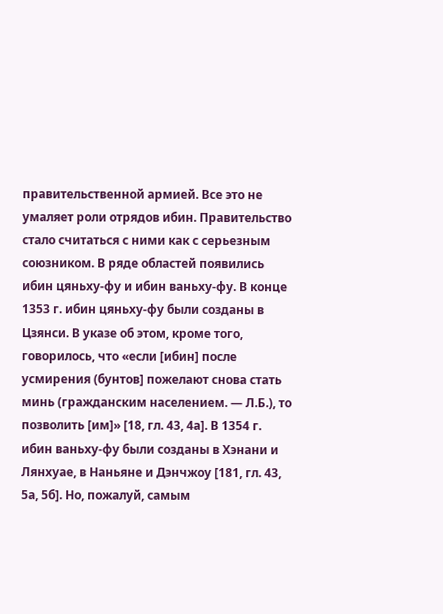правительственной армией. Все это не умаляет роли отрядов ибин. Правительство стало считаться с ними как с серьезным союзником. В ряде областей появились ибин цяньху-фу и ибин ваньху-фу. В конце 1353 г. ибин цяньху-фу были созданы в Цзянси. В указе об этом, кроме того, говорилось, что «если [ибин] после усмирения (бунтов] пожелают снова стать минь (гражданским населением. — Л.Б.), то позволить [им]» [18, гл. 43, 4а]. В 1354 г. ибин ваньху-фу были созданы в Хэнани и Лянхуае, в Наньяне и Дэнчжоу [181, гл. 43, 5а, 5б]. Но, пожалуй, самым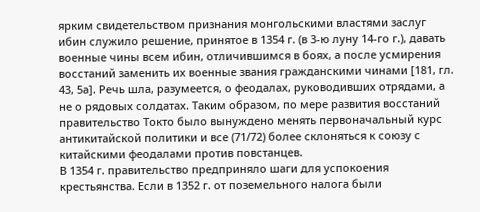ярким свидетельством признания монгольскими властями заслуг ибин служило решение, принятое в 1354 г. (в 3-ю луну 14-го г.), давать военные чины всем ибин, отличившимся в боях, а после усмирения восстаний заменить их военные звания гражданскими чинами [181, гл. 43, 5а]. Речь шла, разумеется, о феодалах, руководивших отрядами, а не о рядовых солдатах. Таким образом, по мере развития восстаний правительство Токто было вынуждено менять первоначальный курс антикитайской политики и все (71/72) более склоняться к союзу с китайскими феодалами против повстанцев.
В 1354 г. правительство предприняло шаги для успокоения крестьянства. Если в 1352 г. от поземельного налога были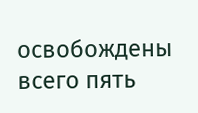освобождены всего пять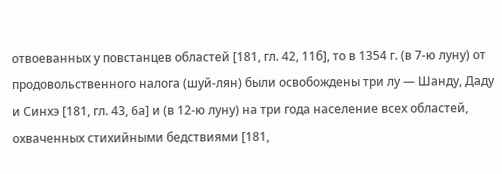отвоеванных у повстанцев областей [181, гл. 42, 11б], то в 1354 г. (в 7-ю луну) от продовольственного налога (шуй-лян) были освобождены три лу — Шанду, Даду и Синхэ [181, гл. 43, 6а] и (в 12-ю луну) на три года население всех областей, охваченных стихийными бедствиями [181,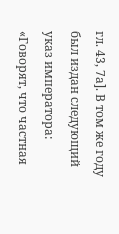гл. 43, 7а]. В том же году был издан следующий указ императора: «Говорят, что частная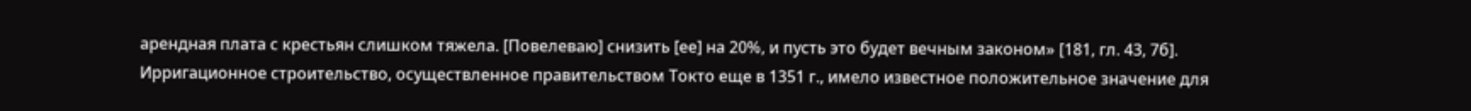арендная плата с крестьян слишком тяжела. [Повелеваю] снизить [ее] на 20%, и пусть это будет вечным законом» [181, гл. 43, 7б].
Ирригационное строительство, осуществленное правительством Токто еще в 1351 г., имело известное положительное значение для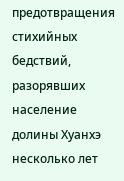предотвращения стихийных бедствий, разорявших население долины Хуанхэ несколько лет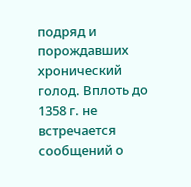подряд и порождавших хронический голод. Вплоть до 1358 г. не встречается сообщений о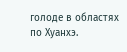голоде в областях по Хуанхэ.